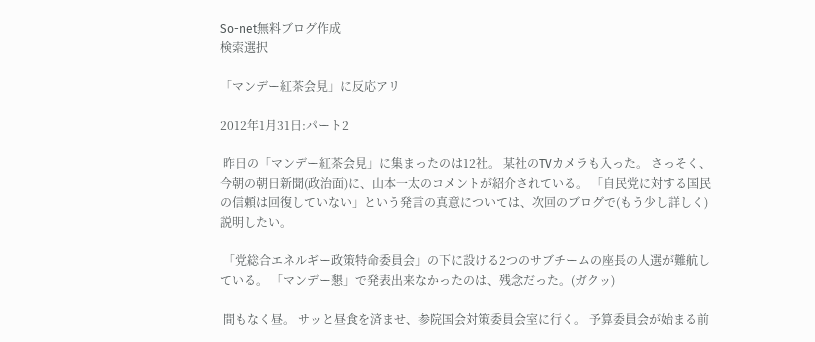So-net無料ブログ作成
検索選択

「マンデー紅茶会見」に反応アリ

2012年1月31日:パート2

 昨日の「マンデー紅茶会見」に集まったのは12社。 某社のTVカメラも入った。 さっそく、今朝の朝日新聞(政治面)に、山本一太のコメントが紹介されている。 「自民党に対する国民の信頼は回復していない」という発言の真意については、次回のブログで(もう少し詳しく)説明したい。

 「党総合エネルギー政策特命委員会」の下に設ける2つのサブチームの座長の人選が難航している。 「マンデー懇」で発表出来なかったのは、残念だった。(ガクッ)

 間もなく昼。 サッと昼食を済ませ、参院国会対策委員会室に行く。 予算委員会が始まる前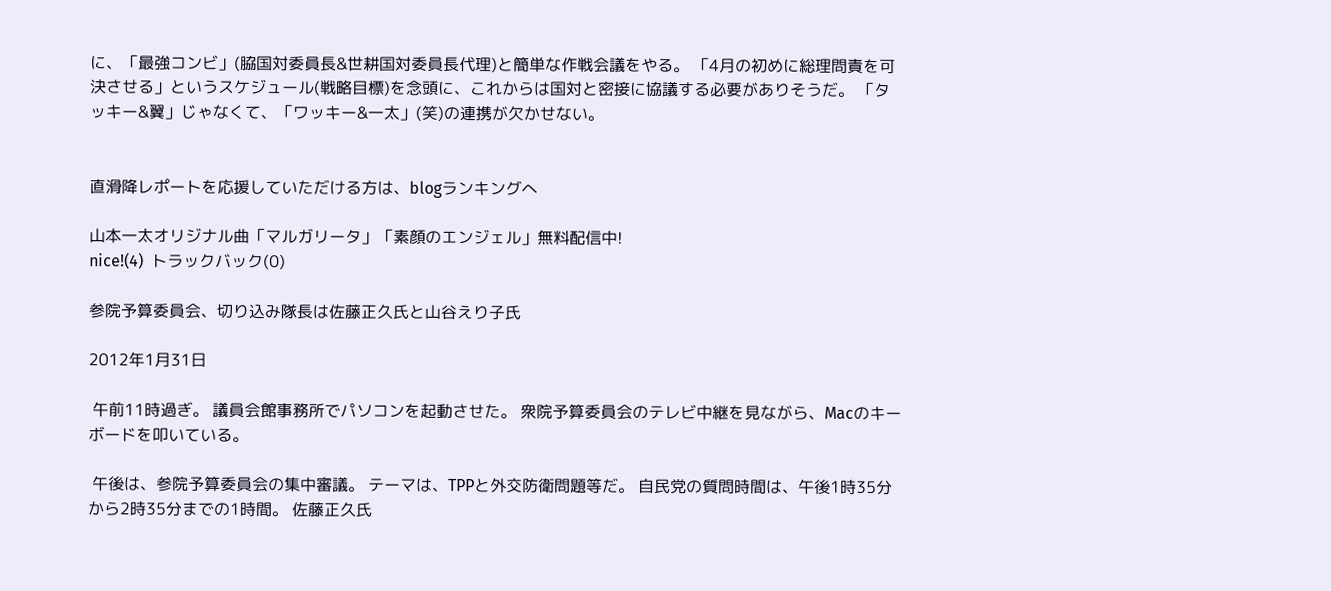に、「最強コンビ」(脇国対委員長&世耕国対委員長代理)と簡単な作戦会議をやる。 「4月の初めに総理問責を可決させる」というスケジュール(戦略目標)を念頭に、これからは国対と密接に協議する必要がありそうだ。 「タッキー&翼」じゃなくて、「ワッキー&一太」(笑)の連携が欠かせない。


直滑降レポートを応援していただける方は、blogランキングへ

山本一太オリジナル曲「マルガリータ」「素顔のエンジェル」無料配信中!
nice!(4)  トラックバック(0)

参院予算委員会、切り込み隊長は佐藤正久氏と山谷えり子氏

2012年1月31日

 午前11時過ぎ。 議員会館事務所でパソコンを起動させた。 衆院予算委員会のテレビ中継を見ながら、Macのキーボードを叩いている。

 午後は、参院予算委員会の集中審議。 テーマは、TPPと外交防衛問題等だ。 自民党の質問時間は、午後1時35分から2時35分までの1時間。 佐藤正久氏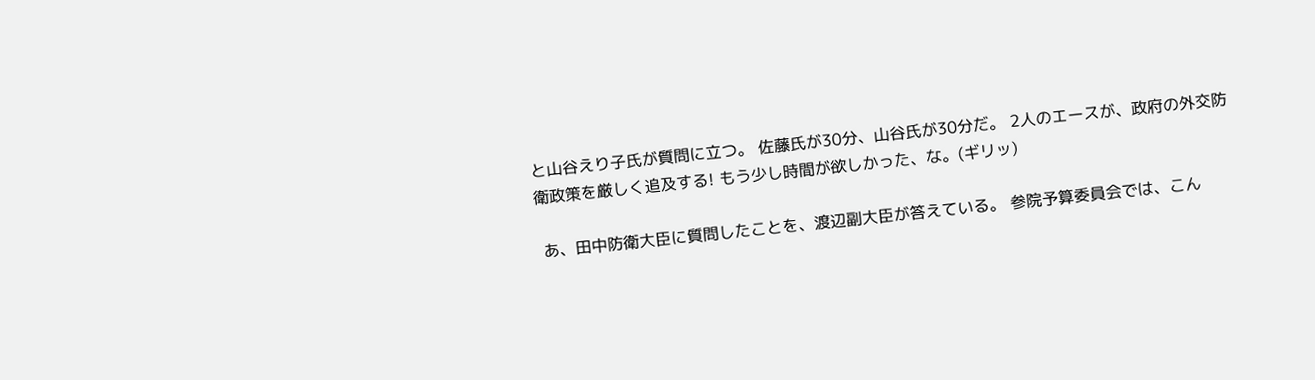と山谷えり子氏が質問に立つ。 佐藤氏が30分、山谷氏が30分だ。 2人のエースが、政府の外交防衛政策を厳しく追及する! もう少し時間が欲しかった、な。(ギリッ)

 あ、田中防衛大臣に質問したことを、渡辺副大臣が答えている。 参院予算委員会では、こん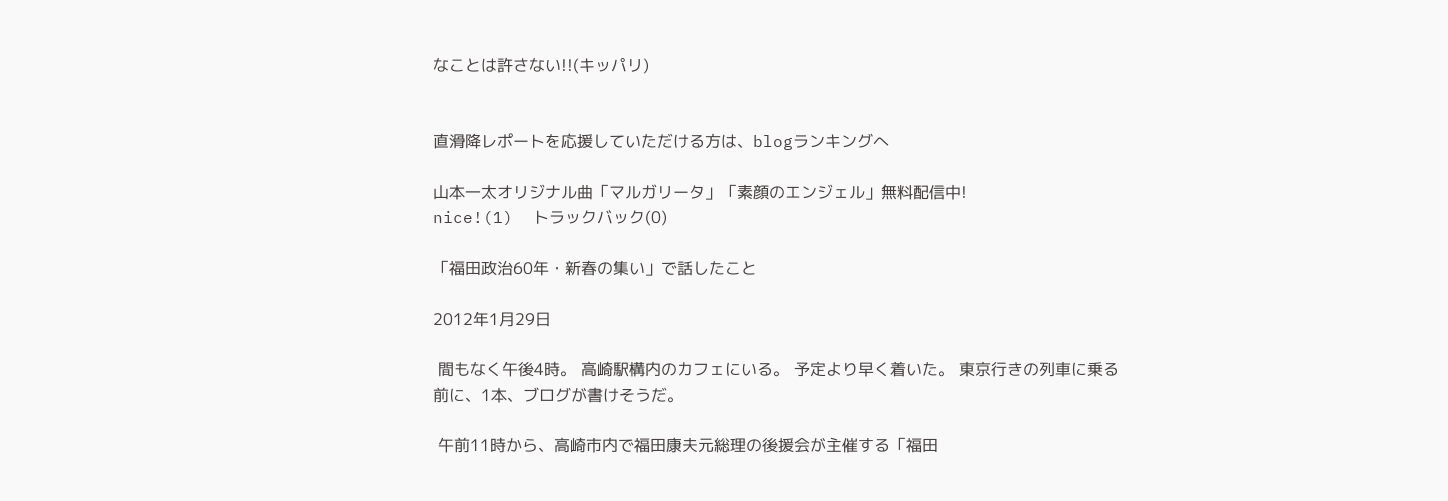なことは許さない!!(キッパリ)


直滑降レポートを応援していただける方は、blogランキングへ

山本一太オリジナル曲「マルガリータ」「素顔のエンジェル」無料配信中!
nice!(1)  トラックバック(0)

「福田政治60年・新春の集い」で話したこと

2012年1月29日

 間もなく午後4時。 高崎駅構内のカフェにいる。 予定より早く着いた。 東京行きの列車に乗る前に、1本、ブログが書けそうだ。

 午前11時から、高崎市内で福田康夫元総理の後援会が主催する「福田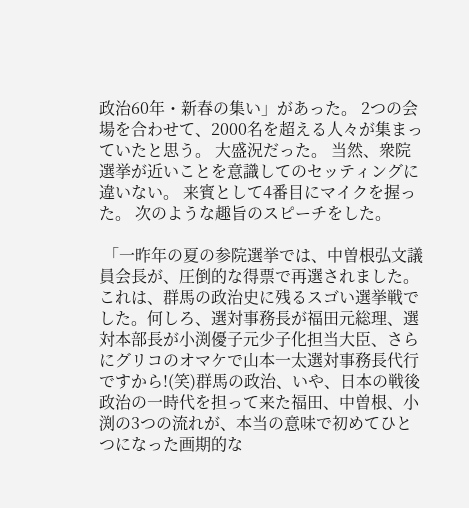政治60年・新春の集い」があった。 2つの会場を合わせて、2000名を超える人々が集まっていたと思う。 大盛況だった。 当然、衆院選挙が近いことを意識してのセッティングに違いない。 来賓として4番目にマイクを握った。 次のような趣旨のスピーチをした。

 「一昨年の夏の参院選挙では、中曽根弘文議員会長が、圧倒的な得票で再選されました。これは、群馬の政治史に残るスゴい選挙戦でした。何しろ、選対事務長が福田元総理、選対本部長が小渕優子元少子化担当大臣、さらにグリコのオマケで山本一太選対事務長代行ですから!(笑)群馬の政治、いや、日本の戦後政治の一時代を担って来た福田、中曽根、小渕の3つの流れが、本当の意味で初めてひとつになった画期的な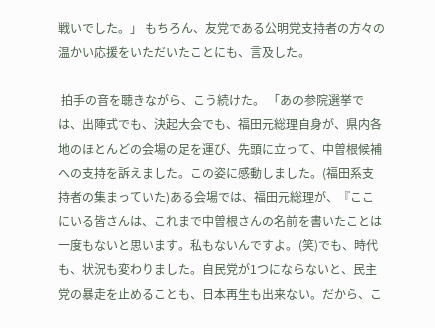戦いでした。」 もちろん、友党である公明党支持者の方々の温かい応援をいただいたことにも、言及した。

 拍手の音を聴きながら、こう続けた。 「あの参院選挙では、出陣式でも、決起大会でも、福田元総理自身が、県内各地のほとんどの会場の足を運び、先頭に立って、中曽根候補への支持を訴えました。この姿に感動しました。(福田系支持者の集まっていた)ある会場では、福田元総理が、『ここにいる皆さんは、これまで中曽根さんの名前を書いたことは一度もないと思います。私もないんですよ。(笑)でも、時代も、状況も変わりました。自民党が1つにならないと、民主党の暴走を止めることも、日本再生も出来ない。だから、こ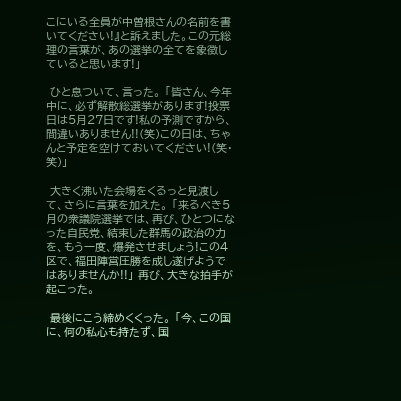こにいる全員が中曽根さんの名前を書いてください!』と訴えました。この元総理の言葉が、あの選挙の全てを象徴していると思います!」

 ひと息ついて、言った。 「皆さん、今年中に、必ず解散総選挙があります!投票日は5月27日です!私の予測ですから、間違いありません!!(笑)この日は、ちゃんと予定を空けておいてください!(笑・笑)」

 大きく沸いた会場をくるっと見渡して、さらに言葉を加えた。 「来るべき5月の衆議院選挙では、再び、ひとつになった自民党、結束した群馬の政治の力を、もう一度、爆発させましょう!この4区で、福田陣営圧勝を成し遂げようではありませんか!!」 再び、大きな拍手が起こった。

 最後にこう締めくくった。 「今、この国に、何の私心も持たず、国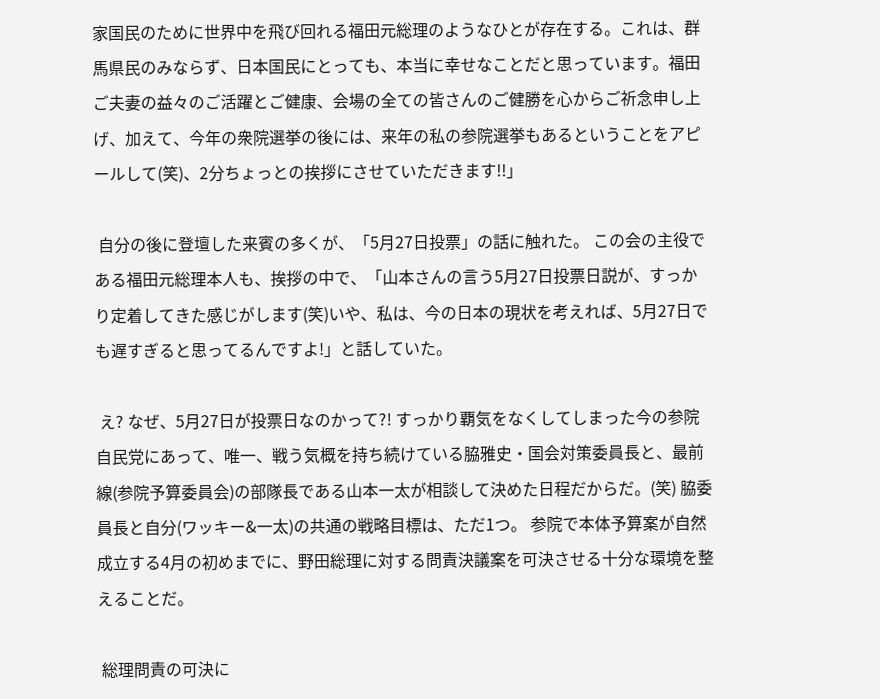家国民のために世界中を飛び回れる福田元総理のようなひとが存在する。これは、群馬県民のみならず、日本国民にとっても、本当に幸せなことだと思っています。福田ご夫妻の益々のご活躍とご健康、会場の全ての皆さんのご健勝を心からご祈念申し上げ、加えて、今年の衆院選挙の後には、来年の私の参院選挙もあるということをアピールして(笑)、2分ちょっとの挨拶にさせていただきます!!」

 自分の後に登壇した来賓の多くが、「5月27日投票」の話に触れた。 この会の主役である福田元総理本人も、挨拶の中で、「山本さんの言う5月27日投票日説が、すっかり定着してきた感じがします(笑)いや、私は、今の日本の現状を考えれば、5月27日でも遅すぎると思ってるんですよ!」と話していた。

 え? なぜ、5月27日が投票日なのかって?! すっかり覇気をなくしてしまった今の参院自民党にあって、唯一、戦う気概を持ち続けている脇雅史・国会対策委員長と、最前線(参院予算委員会)の部隊長である山本一太が相談して決めた日程だからだ。(笑) 脇委員長と自分(ワッキー&一太)の共通の戦略目標は、ただ1つ。 参院で本体予算案が自然成立する4月の初めまでに、野田総理に対する問責決議案を可決させる十分な環境を整えることだ。

 総理問責の可決に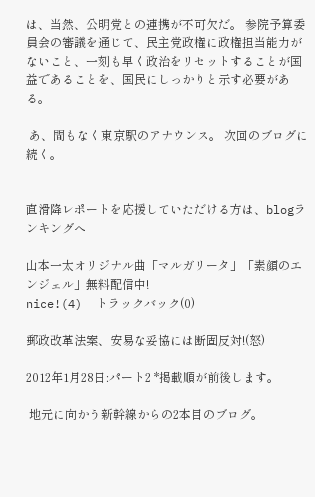は、当然、公明党との連携が不可欠だ。 参院予算委員会の審議を通じて、民主党政権に政権担当能力がないこと、一刻も早く政治をリセットすることが国益であることを、国民にしっかりと示す必要がある。

 あ、間もなく東京駅のアナウンス。 次回のブログに続く。


直滑降レポートを応援していただける方は、blogランキングへ

山本一太オリジナル曲「マルガリータ」「素顔のエンジェル」無料配信中!
nice!(4)  トラックバック(0)

郵政改革法案、安易な妥協には断固反対!(怒)

2012年1月28日:パート2 *掲載順が前後します。

 地元に向かう新幹線からの2本目のブログ。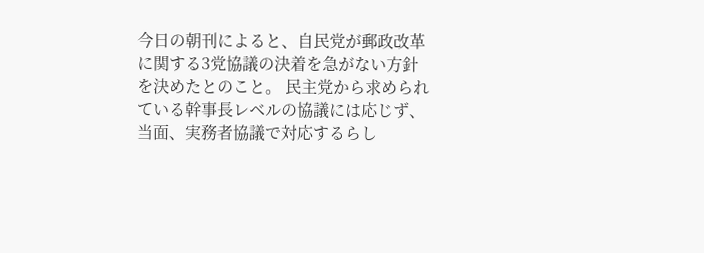今日の朝刊によると、自民党が郵政改革に関する3党協議の決着を急がない方針を決めたとのこと。 民主党から求められている幹事長レベルの協議には応じず、当面、実務者協議で対応するらし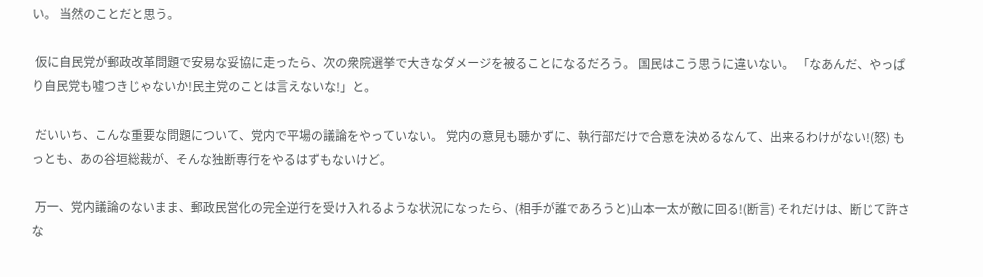い。 当然のことだと思う。

 仮に自民党が郵政改革問題で安易な妥協に走ったら、次の衆院選挙で大きなダメージを被ることになるだろう。 国民はこう思うに違いない。 「なあんだ、やっぱり自民党も嘘つきじゃないか!民主党のことは言えないな!」と。

 だいいち、こんな重要な問題について、党内で平場の議論をやっていない。 党内の意見も聴かずに、執行部だけで合意を決めるなんて、出来るわけがない!(怒) もっとも、あの谷垣総裁が、そんな独断専行をやるはずもないけど。

 万一、党内議論のないまま、郵政民営化の完全逆行を受け入れるような状況になったら、(相手が誰であろうと)山本一太が敵に回る!(断言) それだけは、断じて許さな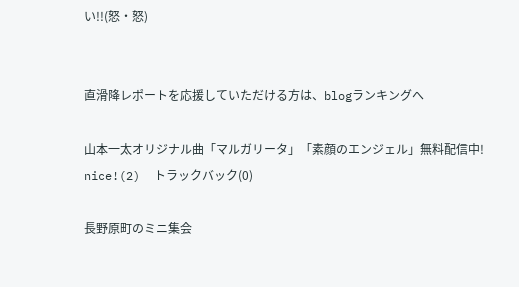い!!(怒・怒)


直滑降レポートを応援していただける方は、blogランキングへ

山本一太オリジナル曲「マルガリータ」「素顔のエンジェル」無料配信中!
nice!(2)  トラックバック(0)

長野原町のミニ集会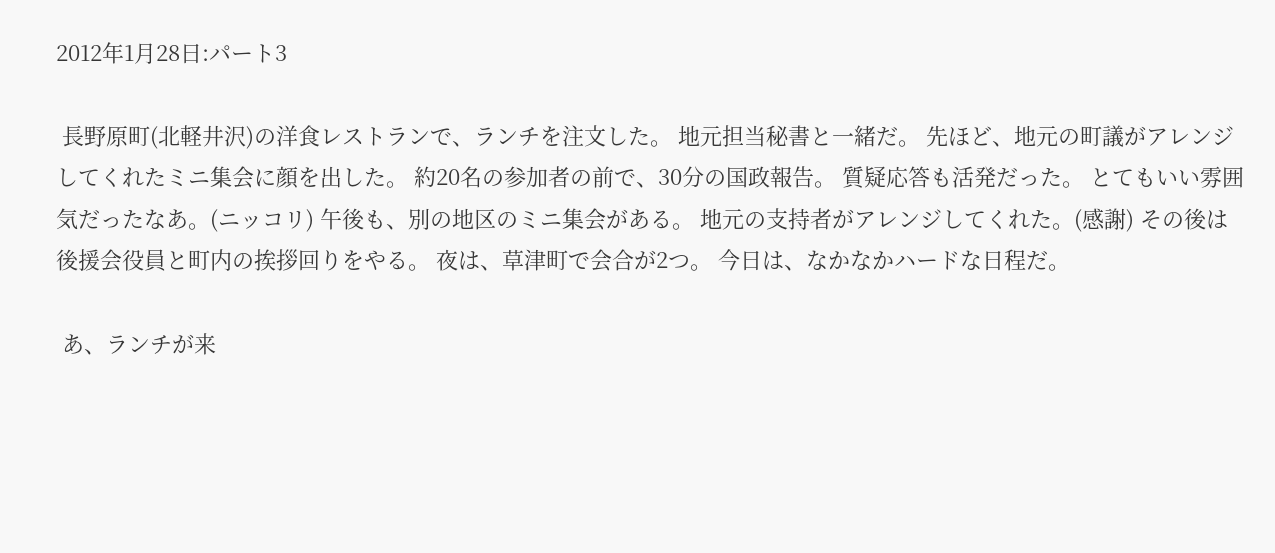2012年1月28日:パート3

 長野原町(北軽井沢)の洋食レストランで、ランチを注文した。 地元担当秘書と一緒だ。 先ほど、地元の町議がアレンジしてくれたミニ集会に顔を出した。 約20名の参加者の前で、30分の国政報告。 質疑応答も活発だった。 とてもいい雰囲気だったなあ。(ニッコリ) 午後も、別の地区のミニ集会がある。 地元の支持者がアレンジしてくれた。(感謝) その後は後援会役員と町内の挨拶回りをやる。 夜は、草津町で会合が2つ。 今日は、なかなかハードな日程だ。

 あ、ランチが来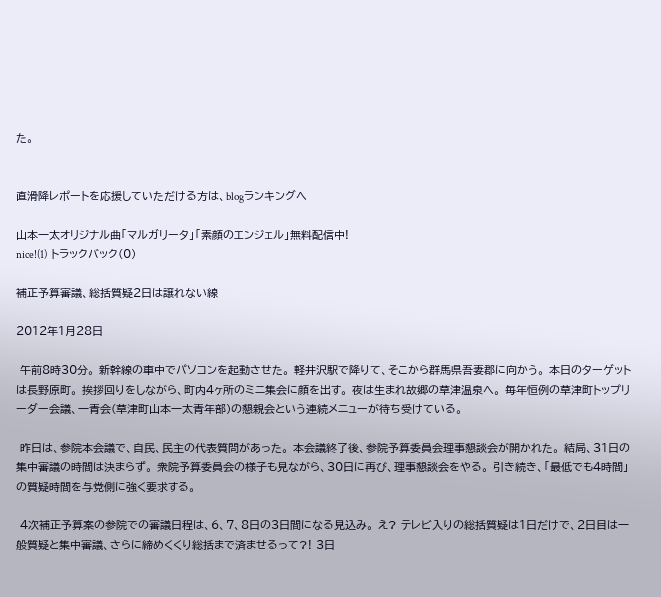た。


直滑降レポートを応援していただける方は、blogランキングへ

山本一太オリジナル曲「マルガリータ」「素顔のエンジェル」無料配信中!
nice!(1)  トラックバック(0)

補正予算審議、総括質疑2日は譲れない線

2012年1月28日

 午前8時30分。 新幹線の車中でパソコンを起動させた。 軽井沢駅で降りて、そこから群馬県吾妻郡に向かう。 本日のターゲットは長野原町。 挨拶回りをしながら、町内4ヶ所のミニ集会に顔を出す。 夜は生まれ故郷の草津温泉へ。 毎年恒例の草津町トップリーダー会議、一青会(草津町山本一太青年部)の懇親会という連続メニューが待ち受けている。

 昨日は、参院本会議で、自民、民主の代表質問があった。 本会議終了後、参院予算委員会理事懇談会が開かれた。 結局、31日の集中審議の時間は決まらず。 衆院予算委員会の様子も見ながら、30日に再び、理事懇談会をやる。 引き続き、「最低でも4時間」の質疑時間を与党側に強く要求する。

 4次補正予算案の参院での審議日程は、6、7、8日の3日間になる見込み。 え? テレビ入りの総括質疑は1日だけで、2日目は一般質疑と集中審議、さらに締めくくり総括まで済ませるって?! 3日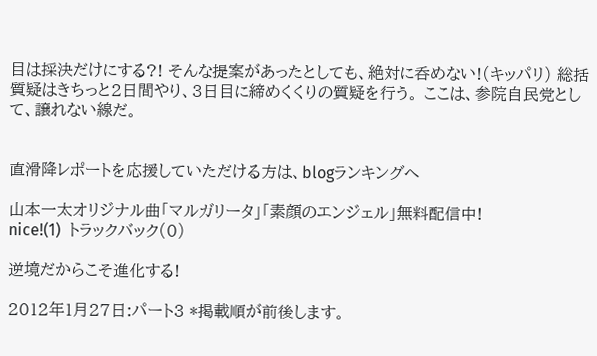目は採決だけにする?! そんな提案があったとしても、絶対に呑めない!(キッパリ) 総括質疑はきちっと2日間やり、3日目に締めくくりの質疑を行う。 ここは、参院自民党として、譲れない線だ。


直滑降レポートを応援していただける方は、blogランキングへ

山本一太オリジナル曲「マルガリータ」「素顔のエンジェル」無料配信中!
nice!(1)  トラックバック(0)

逆境だからこそ進化する!

2012年1月27日:パート3 *掲載順が前後します。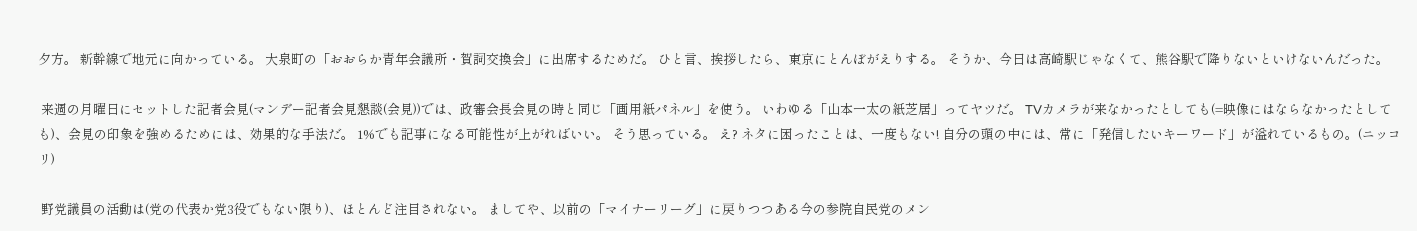夕方。 新幹線で地元に向かっている。 大泉町の「おおらか青年会議所・賀詞交換会」に出席するためだ。 ひと言、挨拶したら、東京にとんぼがえりする。 そうか、今日は高崎駅じゃなくて、熊谷駅で降りないといけないんだった。

 来週の月曜日にセットした記者会見(マンデー記者会見懇談(会見))では、政審会長会見の時と同じ「画用紙パネル」を使う。 いわゆる「山本一太の紙芝居」ってヤツだ。 TVカメラが来なかったとしても(=映像にはならなかったとしても)、会見の印象を強めるためには、効果的な手法だ。 1%でも記事になる可能性が上がればいい。 そう思っている。 え? ネタに困ったことは、一度もない! 自分の頭の中には、常に「発信したいキーワード」が溢れているもの。(ニッコリ)

 野党議員の活動は(党の代表か党3役でもない限り)、ほとんど注目されない。 ましてや、以前の「マイナーリーグ」に戻りつつある今の参院自民党のメン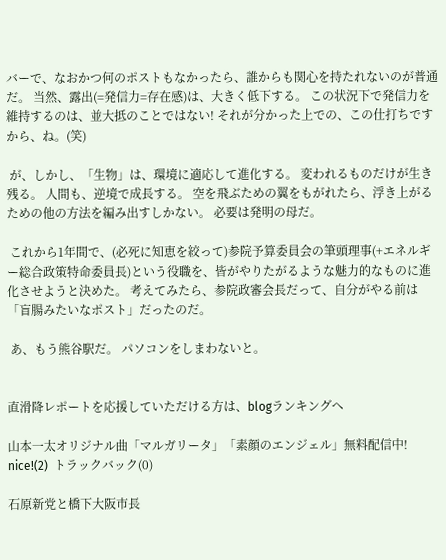バーで、なおかつ何のポストもなかったら、誰からも関心を持たれないのが普通だ。 当然、露出(=発信力=存在感)は、大きく低下する。 この状況下で発信力を維持するのは、並大抵のことではない! それが分かった上での、この仕打ちですから、ね。(笑)

 が、しかし、「生物」は、環境に適応して進化する。 変われるものだけが生き残る。 人間も、逆境で成長する。 空を飛ぶための翼をもがれたら、浮き上がるための他の方法を編み出すしかない。 必要は発明の母だ。

 これから1年間で、(必死に知恵を絞って)参院予算委員会の筆頭理事(+エネルギー総合政策特命委員長)という役職を、皆がやりたがるような魅力的なものに進化させようと決めた。 考えてみたら、参院政審会長だって、自分がやる前は「盲腸みたいなポスト」だったのだ。

 あ、もう熊谷駅だ。 パソコンをしまわないと。


直滑降レポートを応援していただける方は、blogランキングへ

山本一太オリジナル曲「マルガリータ」「素顔のエンジェル」無料配信中!
nice!(2)  トラックバック(0)

石原新党と橋下大阪市長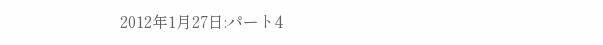2012年1月27日:パート4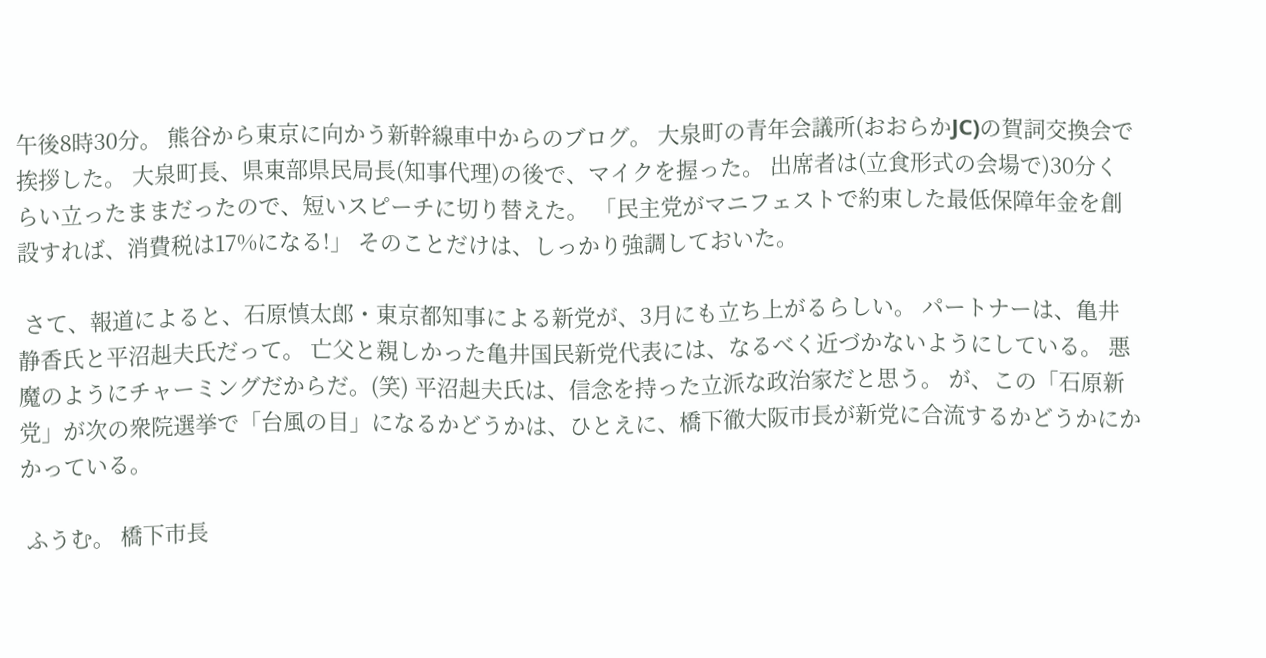午後8時30分。 熊谷から東京に向かう新幹線車中からのブログ。 大泉町の青年会議所(おおらかJC)の賀詞交換会で挨拶した。 大泉町長、県東部県民局長(知事代理)の後で、マイクを握った。 出席者は(立食形式の会場で)30分くらい立ったままだったので、短いスピーチに切り替えた。 「民主党がマニフェストで約束した最低保障年金を創設すれば、消費税は17%になる!」 そのことだけは、しっかり強調しておいた。

 さて、報道によると、石原慎太郎・東京都知事による新党が、3月にも立ち上がるらしい。 パートナーは、亀井静香氏と平沼赳夫氏だって。 亡父と親しかった亀井国民新党代表には、なるべく近づかないようにしている。 悪魔のようにチャーミングだからだ。(笑) 平沼赳夫氏は、信念を持った立派な政治家だと思う。 が、この「石原新党」が次の衆院選挙で「台風の目」になるかどうかは、ひとえに、橋下徹大阪市長が新党に合流するかどうかにかかっている。

 ふうむ。 橋下市長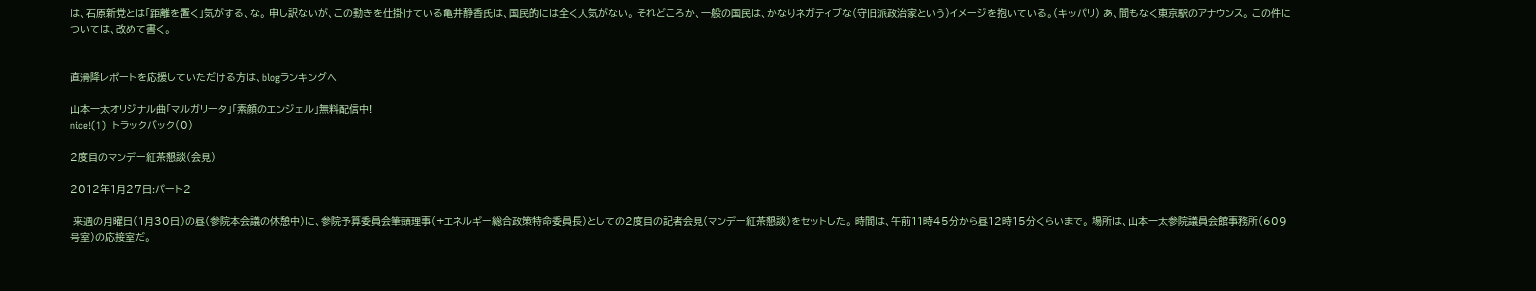は、石原新党とは「距離を置く」気がする、な。 申し訳ないが、この動きを仕掛けている亀井静香氏は、国民的には全く人気がない。 それどころか、一般の国民は、かなりネガティブな(守旧派政治家という)イメージを抱いている。(キッパリ) あ、間もなく東京駅のアナウンス。 この件については、改めて書く。


直滑降レポートを応援していただける方は、blogランキングへ

山本一太オリジナル曲「マルガリータ」「素顔のエンジェル」無料配信中!
nice!(1)  トラックバック(0)

2度目のマンデー紅茶懇談(会見)

2012年1月27日:パート2

 来週の月曜日(1月30日)の昼(参院本会議の休憩中)に、参院予算委員会筆頭理事(+エネルギー総合政策特命委員長)としての2度目の記者会見(マンデー紅茶懇談)をセットした。 時間は、午前11時45分から昼12時15分くらいまで。 場所は、山本一太参院議員会館事務所(609号室)の応接室だ。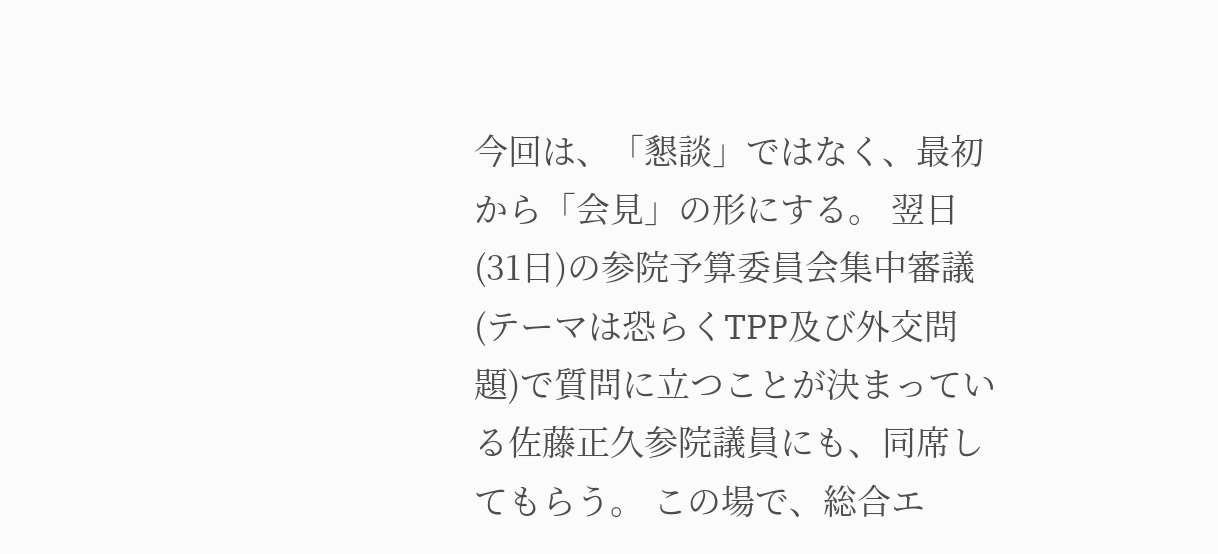今回は、「懇談」ではなく、最初から「会見」の形にする。 翌日(31日)の参院予算委員会集中審議(テーマは恐らくTPP及び外交問題)で質問に立つことが決まっている佐藤正久参院議員にも、同席してもらう。 この場で、総合エ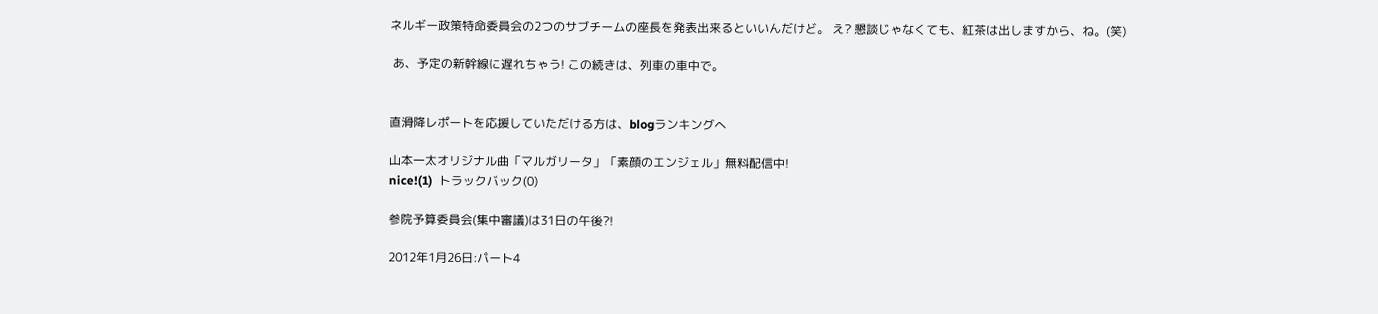ネルギー政策特命委員会の2つのサブチームの座長を発表出来るといいんだけど。 え? 懇談じゃなくても、紅茶は出しますから、ね。(笑)

 あ、予定の新幹線に遅れちゃう! この続きは、列車の車中で。


直滑降レポートを応援していただける方は、blogランキングへ

山本一太オリジナル曲「マルガリータ」「素顔のエンジェル」無料配信中!
nice!(1)  トラックバック(0)

参院予算委員会(集中審議)は31日の午後?!

2012年1月26日:パート4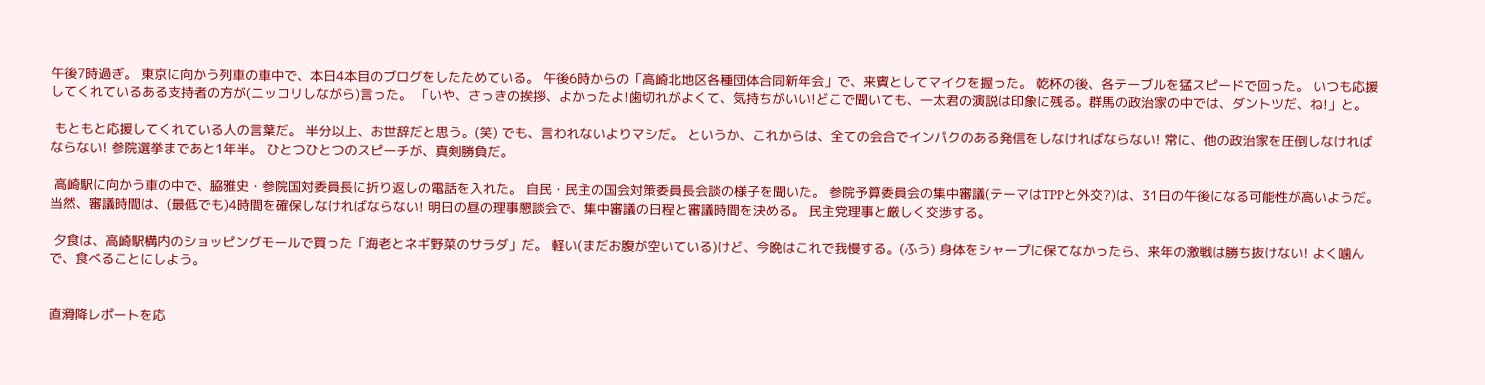午後7時過ぎ。 東京に向かう列車の車中で、本日4本目のブログをしたためている。 午後6時からの「高崎北地区各種団体合同新年会」で、来賓としてマイクを握った。 乾杯の後、各テーブルを猛スピードで回った。 いつも応援してくれているある支持者の方が(ニッコリしながら)言った。 「いや、さっきの挨拶、よかったよ!歯切れがよくて、気持ちがいい!どこで聞いても、一太君の演説は印象に残る。群馬の政治家の中では、ダントツだ、ね!」と。

 もともと応援してくれている人の言葉だ。 半分以上、お世辞だと思う。(笑) でも、言われないよりマシだ。 というか、これからは、全ての会合でインパクのある発信をしなければならない! 常に、他の政治家を圧倒しなければならない! 参院選挙まであと1年半。 ひとつひとつのスピーチが、真剣勝負だ。

 高崎駅に向かう車の中で、脇雅史・参院国対委員長に折り返しの電話を入れた。 自民・民主の国会対策委員長会談の様子を聞いた。 参院予算委員会の集中審議(テーマはTPPと外交?)は、31日の午後になる可能性が高いようだ。 当然、審議時間は、(最低でも)4時間を確保しなければならない! 明日の昼の理事懇談会で、集中審議の日程と審議時間を決める。 民主党理事と厳しく交渉する。

 夕食は、高崎駅構内のショッピングモールで買った「海老とネギ野菜のサラダ」だ。 軽い(まだお腹が空いている)けど、今晩はこれで我慢する。(ふう) 身体をシャープに保てなかったら、来年の激戦は勝ち抜けない! よく噛んで、食べることにしよう。


直滑降レポートを応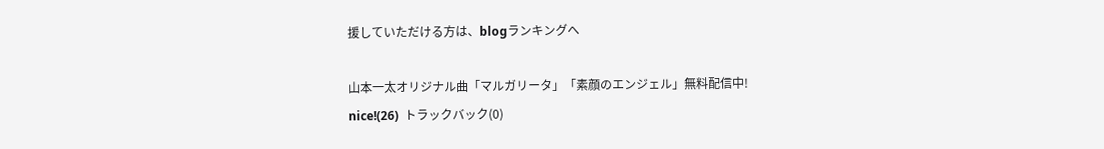援していただける方は、blogランキングへ

山本一太オリジナル曲「マルガリータ」「素顔のエンジェル」無料配信中!
nice!(26)  トラックバック(0)